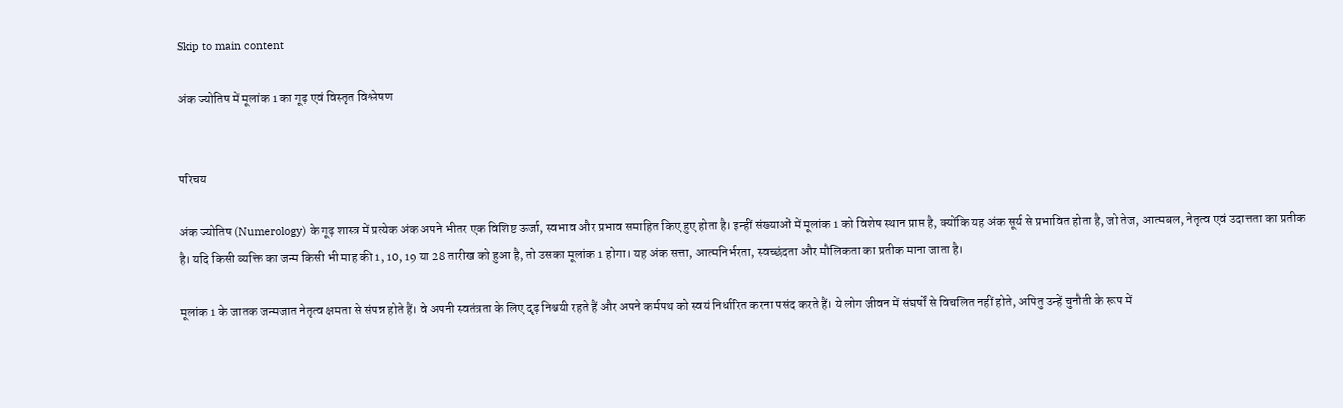Skip to main content

अंक ज्योतिष में मूलांक 1 का गूढ़ एवं विस्तृत विश्लेषण


परिचय

अंक ज्योतिष (Numerology) के गूढ़ शास्त्र में प्रत्येक अंक अपने भीतर एक विशिष्ट ऊर्जा, स्वभाव और प्रभाव समाहित किए हुए होता है। इन्हीं संख्याओं में मूलांक 1 को विशेष स्थान प्राप्त है, क्योंकि यह अंक सूर्य से प्रभावित होता है, जो तेज, आत्मबल, नेतृत्व एवं उदात्तता का प्रतीक है। यदि किसी व्यक्ति का जन्म किसी भी माह की 1, 10, 19 या 28 तारीख को हुआ है, तो उसका मूलांक 1 होगा। यह अंक सत्ता, आत्मनिर्भरता, स्वच्छंदता और मौलिकता का प्रतीक माना जाता है।

मूलांक 1 के जातक जन्मजात नेतृत्व क्षमता से संपन्न होते हैं। वे अपनी स्वतंत्रता के लिए दृढ़ निश्चयी रहते हैं और अपने कर्मपथ को स्वयं निर्धारित करना पसंद करते हैं। ये लोग जीवन में संघर्षों से विचलित नहीं होते, अपितु उन्हें चुनौती के रूप में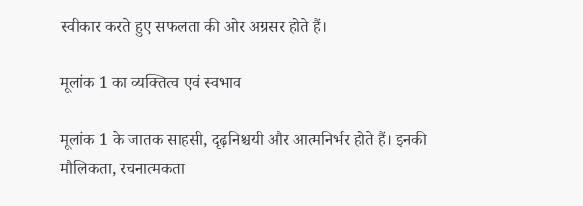स्वीकार करते हुए सफलता की ओर अग्रसर होते हैं।

मूलांक 1 का व्यक्तित्व एवं स्वभाव

मूलांक 1 के जातक साहसी, दृढ़निश्चयी और आत्मनिर्भर होते हैं। इनकी मौलिकता, रचनात्मकता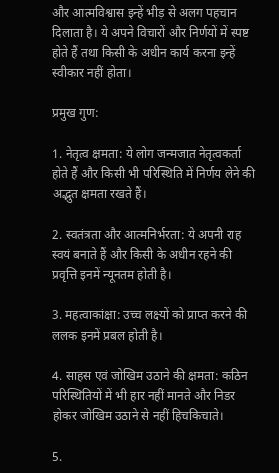और आत्मविश्वास इन्हें भीड़ से अलग पहचान दिलाता है। ये अपने विचारों और निर्णयों में स्पष्ट होते हैं तथा किसी के अधीन कार्य करना इन्हें स्वीकार नहीं होता।

प्रमुख गुण:

1. नेतृत्व क्षमता: ये लोग जन्मजात नेतृत्वकर्ता होते हैं और किसी भी परिस्थिति में निर्णय लेने की अद्भुत क्षमता रखते हैं।

2. स्वतंत्रता और आत्मनिर्भरता: ये अपनी राह स्वयं बनाते हैं और किसी के अधीन रहने की प्रवृत्ति इनमें न्यूनतम होती है।

3. महत्वाकांक्षा: उच्च लक्ष्यों को प्राप्त करने की ललक इनमें प्रबल होती है।

4. साहस एवं जोखिम उठाने की क्षमता: कठिन परिस्थितियों में भी हार नहीं मानते और निडर होकर जोखिम उठाने से नहीं हिचकिचाते।

5.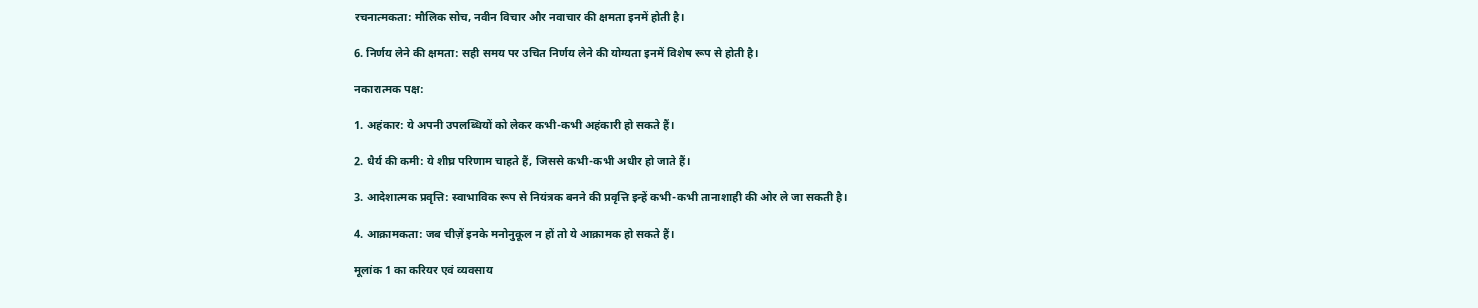रचनात्मकता: मौलिक सोच, नवीन विचार और नवाचार की क्षमता इनमें होती है।

6. निर्णय लेने की क्षमता: सही समय पर उचित निर्णय लेने की योग्यता इनमें विशेष रूप से होती है।

नकारात्मक पक्ष:

1. अहंकार: ये अपनी उपलब्धियों को लेकर कभी-कभी अहंकारी हो सकते हैं।

2. धैर्य की कमी: ये शीघ्र परिणाम चाहते हैं, जिससे कभी-कभी अधीर हो जाते हैं।

3. आदेशात्मक प्रवृत्ति: स्वाभाविक रूप से नियंत्रक बनने की प्रवृत्ति इन्हें कभी-कभी तानाशाही की ओर ले जा सकती है।

4. आक्रामकता: जब चीज़ें इनके मनोनुकूल न हों तो ये आक्रामक हो सकते हैं।

मूलांक 1 का करियर एवं व्यवसाय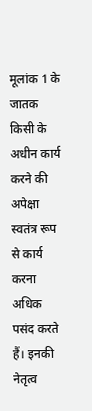मूलांक 1 के जातक किसी के अधीन कार्य करने की अपेक्षा स्वतंत्र रूप से कार्य करना अधिक पसंद करते हैं। इनकी नेतृत्व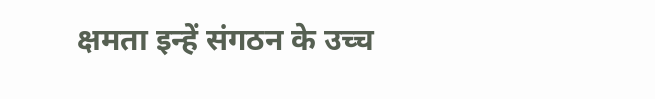क्षमता इन्हें संगठन के उच्च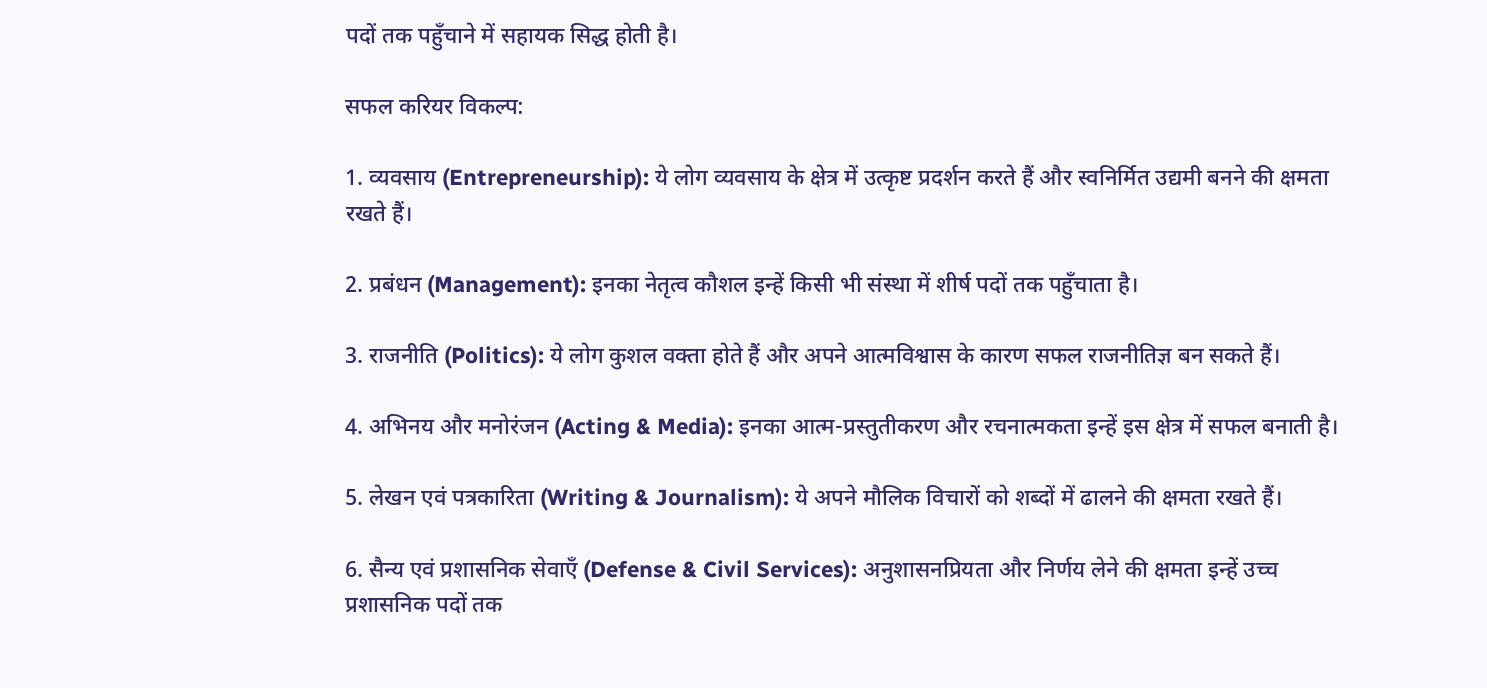पदों तक पहुँचाने में सहायक सिद्ध होती है।

सफल करियर विकल्प:

1. व्यवसाय (Entrepreneurship): ये लोग व्यवसाय के क्षेत्र में उत्कृष्ट प्रदर्शन करते हैं और स्वनिर्मित उद्यमी बनने की क्षमता रखते हैं।

2. प्रबंधन (Management): इनका नेतृत्व कौशल इन्हें किसी भी संस्था में शीर्ष पदों तक पहुँचाता है।

3. राजनीति (Politics): ये लोग कुशल वक्ता होते हैं और अपने आत्मविश्वास के कारण सफल राजनीतिज्ञ बन सकते हैं।

4. अभिनय और मनोरंजन (Acting & Media): इनका आत्म-प्रस्तुतीकरण और रचनात्मकता इन्हें इस क्षेत्र में सफल बनाती है।

5. लेखन एवं पत्रकारिता (Writing & Journalism): ये अपने मौलिक विचारों को शब्दों में ढालने की क्षमता रखते हैं।

6. सैन्य एवं प्रशासनिक सेवाएँ (Defense & Civil Services): अनुशासनप्रियता और निर्णय लेने की क्षमता इन्हें उच्च प्रशासनिक पदों तक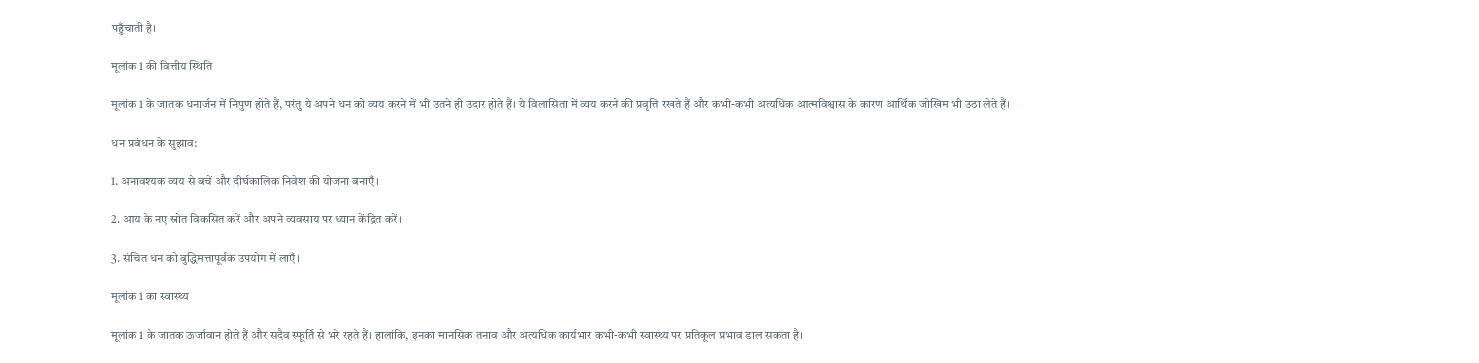पहुँचाती है।

मूलांक 1 की वित्तीय स्थिति

मूलांक 1 के जातक धनार्जन में निपुण होते हैं, परंतु ये अपने धन को व्यय करने में भी उतने ही उदार होते हैं। ये विलासिता में व्यय करने की प्रवृत्ति रखते हैं और कभी-कभी अत्यधिक आत्मविश्वास के कारण आर्थिक जोखिम भी उठा लेते हैं।

धन प्रबंधन के सुझाव:

1. अनावश्यक व्यय से बचें और दीर्घकालिक निवेश की योजना बनाएँ।

2. आय के नए स्रोत विकसित करें और अपने व्यवसाय पर ध्यान केंद्रित करें।

3. संचित धन को बुद्धिमत्तापूर्वक उपयोग में लाएँ।

मूलांक 1 का स्वास्थ्य

मूलांक 1 के जातक ऊर्जावान होते हैं और सदैव स्फूर्ति से भरे रहते हैं। हालांकि, इनका मानसिक तनाव और अत्यधिक कार्यभार कभी-कभी स्वास्थ्य पर प्रतिकूल प्रभाव डाल सकता है।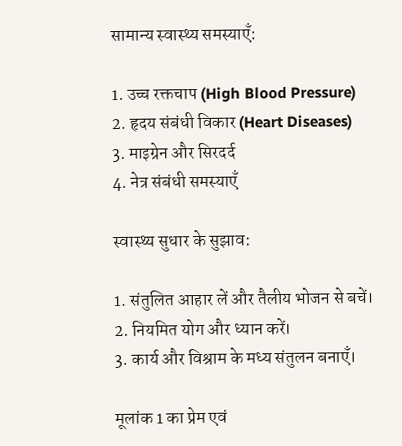सामान्य स्वास्थ्य समस्याएँ:

1. उच्च रक्तचाप (High Blood Pressure)
2. हृदय संबंधी विकार (Heart Diseases)
3. माइग्रेन और सिरदर्द
4. नेत्र संबंधी समस्याएँ

स्वास्थ्य सुधार के सुझाव:

1. संतुलित आहार लें और तैलीय भोजन से बचें।
2. नियमित योग और ध्यान करें।
3. कार्य और विश्राम के मध्य संतुलन बनाएँ।

मूलांक 1 का प्रेम एवं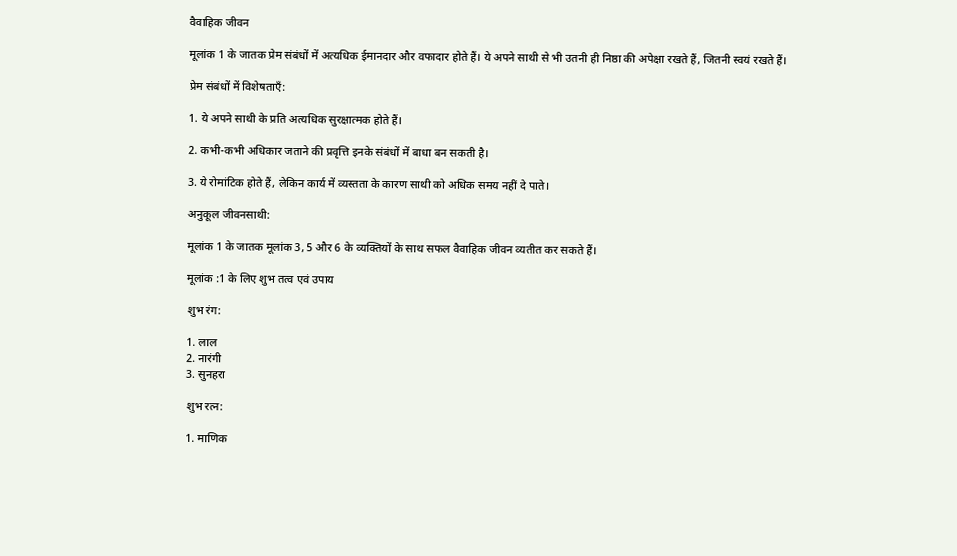वैवाहिक जीवन

मूलांक 1 के जातक प्रेम संबंधों में अत्यधिक ईमानदार और वफादार होते हैं। ये अपने साथी से भी उतनी ही निष्ठा की अपेक्षा रखते हैं, जितनी स्वयं रखते हैं।

प्रेम संबंधों में विशेषताएँ:

1. ये अपने साथी के प्रति अत्यधिक सुरक्षात्मक होते हैं।

2. कभी-कभी अधिकार जताने की प्रवृत्ति इनके संबंधों में बाधा बन सकती है।

3. ये रोमांटिक होते हैं, लेकिन कार्य में व्यस्तता के कारण साथी को अधिक समय नहीं दे पाते।

अनुकूल जीवनसाथी:

मूलांक 1 के जातक मूलांक 3, 5 और 6 के व्यक्तियों के साथ सफल वैवाहिक जीवन व्यतीत कर सकते हैं।

मूलांक :1 के लिए शुभ तत्व एवं उपाय

शुभ रंग:

1. लाल
2. नारंगी
3. सुनहरा

शुभ रत्न:

1. माणिक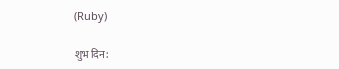(Ruby)

शुभ दिन: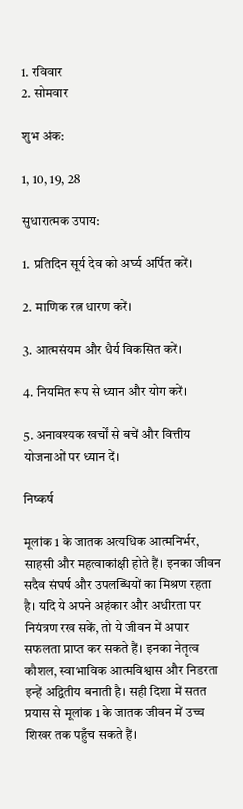1. रविवार
2. सोमवार

शुभ अंक:

1, 10, 19, 28

सुधारात्मक उपाय:

1. प्रतिदिन सूर्य देव को अर्घ्य अर्पित करें।

2. माणिक रत्न धारण करें।

3. आत्मसंयम और धैर्य विकसित करें।

4. नियमित रूप से ध्यान और योग करें।

5. अनावश्यक खर्चों से बचें और वित्तीय योजनाओं पर ध्यान दें।

निष्कर्ष

मूलांक 1 के जातक अत्यधिक आत्मनिर्भर, साहसी और महत्वाकांक्षी होते हैं। इनका जीवन सदैव संघर्ष और उपलब्धियों का मिश्रण रहता है। यदि ये अपने अहंकार और अधीरता पर नियंत्रण रख सकें, तो ये जीवन में अपार सफलता प्राप्त कर सकते हैं। इनका नेतृत्व कौशल, स्वाभाविक आत्मविश्वास और निडरता इन्हें अद्वितीय बनाती है। सही दिशा में सतत प्रयास से मूलांक 1 के जातक जीवन में उच्च शिखर तक पहुँच सकते हैं।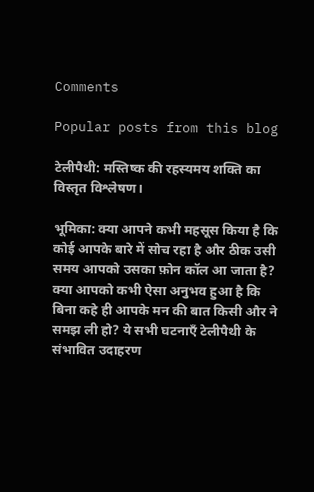Comments

Popular posts from this blog

टेलीपैथी: मस्तिष्क की रहस्यमय शक्ति का विस्तृत विश्लेषण।

भूमिका: क्या आपने कभी महसूस किया है कि कोई आपके बारे में सोच रहा है और ठीक उसी समय आपको उसका फ़ोन कॉल आ जाता है? क्या आपको कभी ऐसा अनुभव हुआ है कि बिना कहे ही आपके मन की बात किसी और ने समझ ली हो? ये सभी घटनाएँ टेलीपैथी के संभावित उदाहरण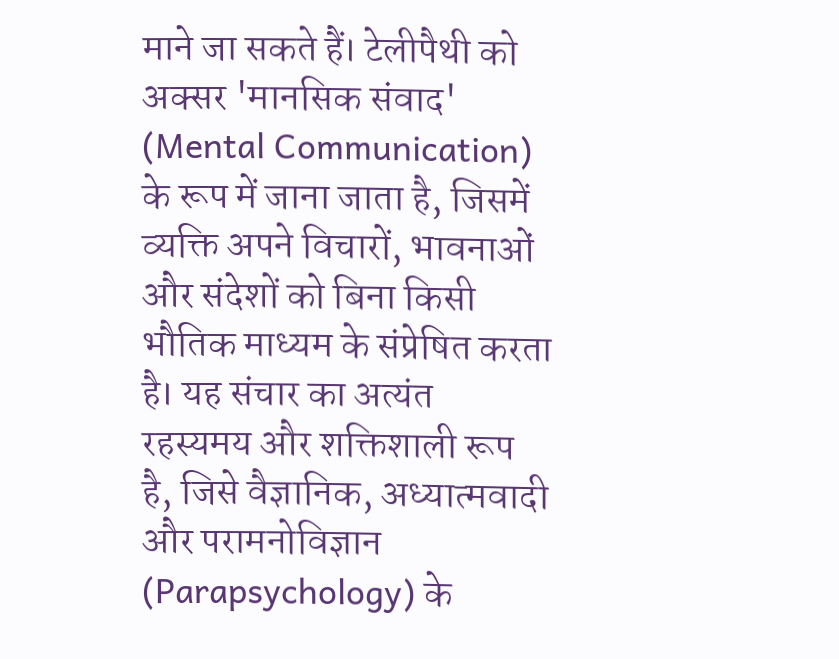माने जा सकते हैं। टेलीपैथी को अक्सर 'मानसिक संवाद' (Mental Communication) के रूप में जाना जाता है, जिसमें व्यक्ति अपने विचारों, भावनाओं और संदेशों को बिना किसी भौतिक माध्यम के संप्रेषित करता है। यह संचार का अत्यंत रहस्यमय और शक्तिशाली रूप है, जिसे वैज्ञानिक, अध्यात्मवादी और परामनोविज्ञान (Parapsychology) के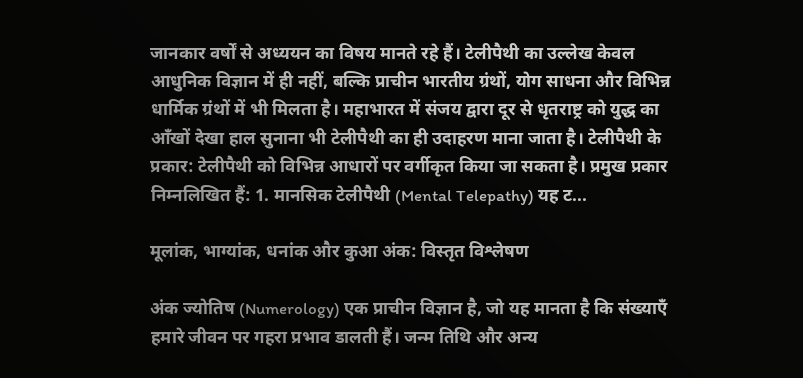जानकार वर्षों से अध्ययन का विषय मानते रहे हैं। टेलीपैथी का उल्लेख केवल आधुनिक विज्ञान में ही नहीं, बल्कि प्राचीन भारतीय ग्रंथों, योग साधना और विभिन्न धार्मिक ग्रंथों में भी मिलता है। महाभारत में संजय द्वारा दूर से धृतराष्ट्र को युद्ध का आँखों देखा हाल सुनाना भी टेलीपैथी का ही उदाहरण माना जाता है। टेलीपैथी के प्रकार: टेलीपैथी को विभिन्न आधारों पर वर्गीकृत किया जा सकता है। प्रमुख प्रकार निम्नलिखित हैं: 1. मानसिक टेलीपैथी (Mental Telepathy) यह ट...

मूलांक, भाग्यांक, धनांक और कुआ अंक: विस्तृत विश्लेषण

अंक ज्योतिष (Numerology) एक प्राचीन विज्ञान है, जो यह मानता है कि संख्याएँ हमारे जीवन पर गहरा प्रभाव डालती हैं। जन्म तिथि और अन्य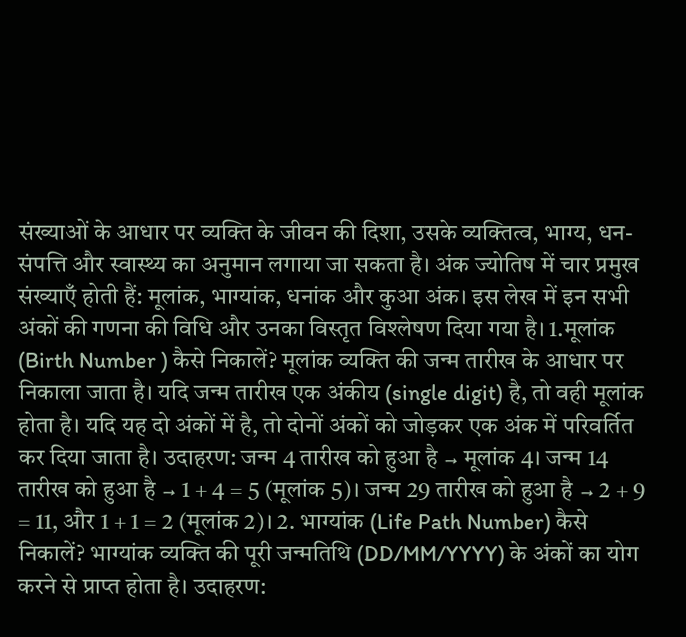संख्याओं के आधार पर व्यक्ति के जीवन की दिशा, उसके व्यक्तित्व, भाग्य, धन-संपत्ति और स्वास्थ्य का अनुमान लगाया जा सकता है। अंक ज्योतिष में चार प्रमुख संख्याएँ होती हैं: मूलांक, भाग्यांक, धनांक और कुआ अंक। इस लेख में इन सभी अंकों की गणना की विधि और उनका विस्तृत विश्लेषण दिया गया है। 1.मूलांक (Birth Number ) कैसे निकालें? मूलांक व्यक्ति की जन्म तारीख के आधार पर निकाला जाता है। यदि जन्म तारीख एक अंकीय (single digit) है, तो वही मूलांक होता है। यदि यह दो अंकों में है, तो दोनों अंकों को जोड़कर एक अंक में परिवर्तित कर दिया जाता है। उदाहरण: जन्म 4 तारीख को हुआ है → मूलांक 4। जन्म 14 तारीख को हुआ है → 1 + 4 = 5 (मूलांक 5)। जन्म 29 तारीख को हुआ है → 2 + 9 = 11, और 1 + 1 = 2 (मूलांक 2)। 2. भाग्यांक (Life Path Number) कैसे निकालें? भाग्यांक व्यक्ति की पूरी जन्मतिथि (DD/MM/YYYY) के अंकों का योग करने से प्राप्त होता है। उदाहरण: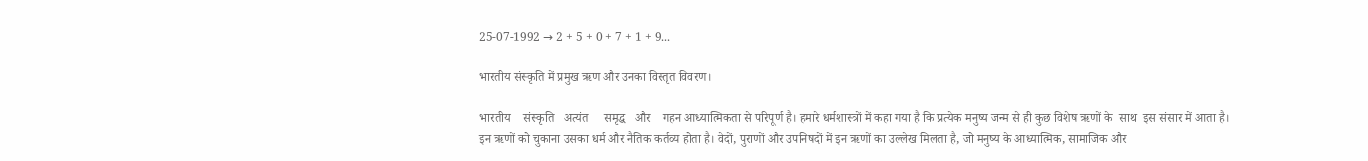25-07-1992 → 2 + 5 + 0 + 7 + 1 + 9...

भारतीय संस्कृति में प्रमुख ऋण और उनका विस्तृत विवरण।

भारतीय    संस्कृति   अत्यंत     समृद्ध   और    गहन आध्यात्मिकता से परिपूर्ण है। हमारे धर्मशास्त्रों में कहा गया है कि प्रत्येक मनुष्य जन्म से ही कुछ विशेष ऋणों के  साथ  इस संसार में आता है। इन ऋणों को चुकाना उसका धर्म और नैतिक कर्तव्य होता है। वेदों, पुराणों और उपनिषदों में इन ऋणों का उल्लेख मिलता है, जो मनुष्य के आध्यात्मिक, सामाजिक और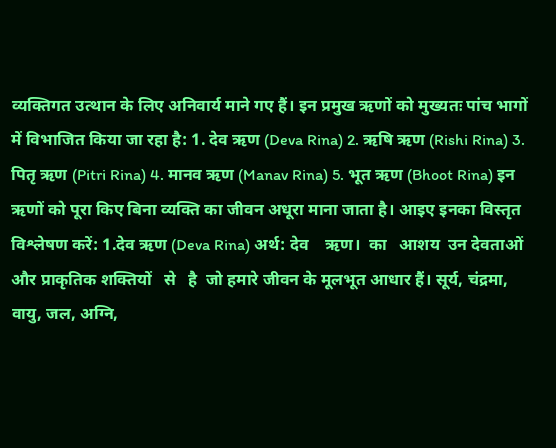व्यक्तिगत उत्थान के लिए अनिवार्य माने गए हैं। इन प्रमुख ऋणों को मुख्यतः पांच भागों में विभाजित किया जा रहा है: 1. देव ऋण (Deva Rina) 2. ऋषि ऋण (Rishi Rina) 3. पितृ ऋण (Pitri Rina) 4. मानव ऋण (Manav Rina) 5. भूत ऋण (Bhoot Rina) इन ऋणों को पूरा किए बिना व्यक्ति का जीवन अधूरा माना जाता है। आइए इनका विस्तृत विश्लेषण करें: 1.देव ऋण (Deva Rina) अर्थ: देव    ऋण।  का   आशय  उन देवताओं और प्राकृतिक शक्तियों   से   है  जो हमारे जीवन के मूलभूत आधार हैं। सूर्य, चंद्रमा, वायु, जल, अग्नि,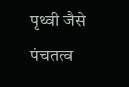पृथ्वी जैसे पंचतत्व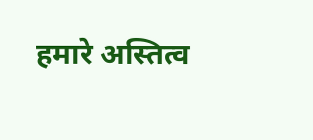हमारे अस्तित्व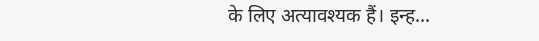के लिए अत्यावश्यक हैं। इन्ह...